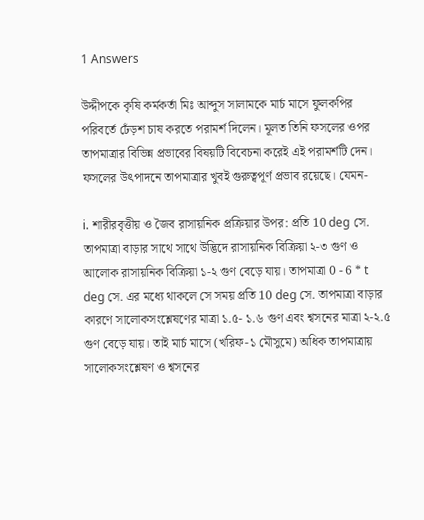1 Answers

উদ্দীপকে কৃষি কর্মকর্তা মিঃ আব্দুস সালামকে মার্চ মাসে ফুলকপির পরিবর্তে ঢেঁড়শ চাষ করতে পরামর্শ দিলেন। মূলত তিনি ফসলের ওপর তাপমাত্রার বিভিন্ন প্রভাবের বিষয়টি বিবেচনা করেই এই পরামর্শটি দেন। ফসলের উৎপাদনে তাপমাত্রার খুবই গুরুত্বপূর্ণ প্রভাব রয়েছে। যেমন-

i. শারীরবৃত্তীয় ও জৈব রাসায়নিক প্রক্রিয়ার উপর: প্রতি 10 deg সে. তাপমাত্রা বাড়ার সাথে সাথে উদ্ভিদে রাসায়নিক বিক্রিয়া ২-৩ গুণ ও আলোক রাসায়নিক বিক্রিয়া ১-২ গুণ বেড়ে যায়। তাপমাত্রা 0 - 6 * t deg সে. এর মধ্যে থাকলে সে সময় প্রতি 10 deg সে. তাপমাত্রা বাড়ার কারণে সালোকসংশ্লেষণের মাত্রা ১.৫- ১.৬ গুণ এবং শ্বসনের মাত্রা ২-২.৫ গুণ বেড়ে যায়। তাই মার্চ মাসে (খরিফ-১ মৌসুমে) অধিক তাপমাত্রায় সালোকসংশ্লেষণ ও শ্বসনের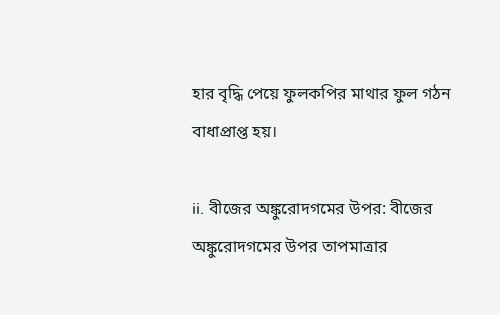হার বৃদ্ধি পেয়ে ফুলকপির মাথার ফুল গঠন বাধাপ্রাপ্ত হয়।

ii. বীজের অঙ্কুরোদগমের উপর: বীজের অঙ্কুরোদগমের উপর তাপমাত্রার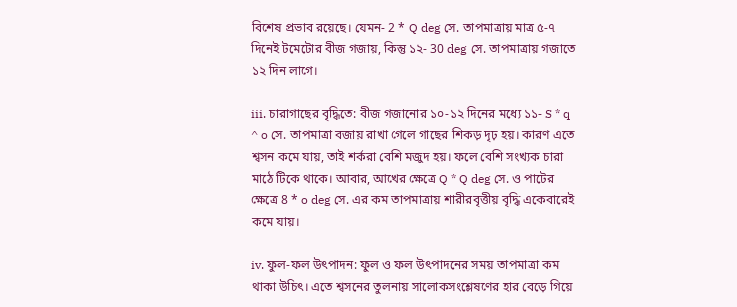বিশেষ প্রভাব রয়েছে। যেমন- 2 * Q deg সে. তাপমাত্রায় মাত্র ৫-৭ দিনেই টমেটোর বীজ গজায়, কিন্তু ১২- 30 deg সে. তাপমাত্রায় গজাতে ১২ দিন লাগে।

iii. চারাগাছের বৃদ্ধিতে: বীজ গজানোর ১০-১২ দিনের মধ্যে ১১- S * q ^ o সে. তাপমাত্রা বজায় রাখা গেলে গাছের শিকড় দৃঢ় হয়। কারণ এতে শ্বসন কমে যায়, তাই শর্করা বেশি মজুদ হয়। ফলে বেশি সংখ্যক চারা মাঠে টিকে থাকে। আবার, আখের ক্ষেত্রে Q * Q deg সে. ও পাটের ক্ষেত্রে 8 * o deg সে. এর কম তাপমাত্রায় শারীরবৃত্তীয় বৃদ্ধি একেবারেই কমে যায়।

iv. ফুল-ফল উৎপাদন: ফুল ও ফল উৎপাদনের সময় তাপমাত্রা কম থাকা উচিৎ। এতে শ্বসনের তুলনায় সালোকসংশ্লেষণের হার বেড়ে গিয়ে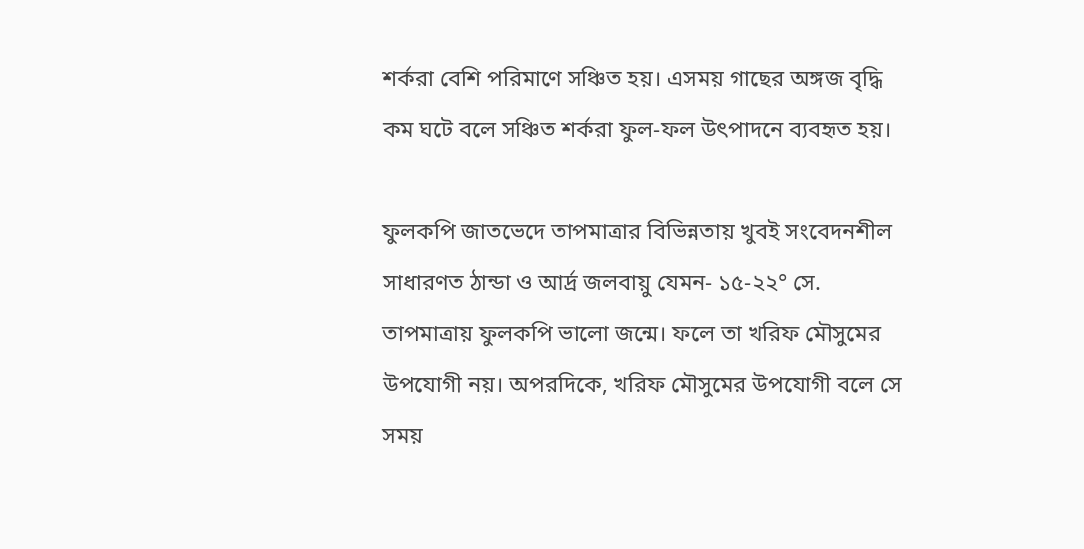শর্করা বেশি পরিমাণে সঞ্চিত হয়। এসময় গাছের অঙ্গজ বৃদ্ধি কম ঘটে বলে সঞ্চিত শর্করা ফুল-ফল উৎপাদনে ব্যবহৃত হয়।

ফুলকপি জাতভেদে তাপমাত্রার বিভিন্নতায় খুবই সংবেদনশীল সাধারণত ঠান্ডা ও আর্দ্র জলবায়ু যেমন- ১৫-২২° সে. তাপমাত্রায় ফুলকপি ভালো জন্মে। ফলে তা খরিফ মৌসুমের উপযোগী নয়। অপরদিকে, খরিফ মৌসুমের উপযোগী বলে সে সময়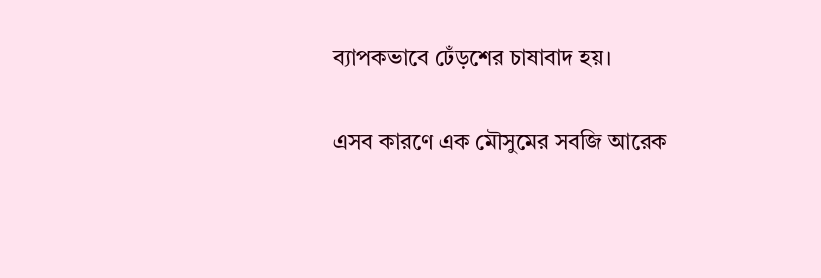ব্যাপকভাবে ঢেঁড়শের চাষাবাদ হয়।

এসব কারণে এক মৌসুমের সবজি আরেক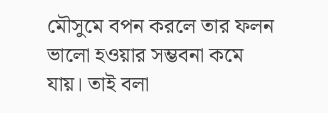মৌসুমে বপন করলে তার ফলন ভালো হওয়ার সম্ভবনা কমে যায়। তাই বলা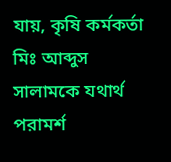যায়, কৃষি কর্মকর্তা মিঃ আব্দুস সালামকে যথার্থ পরামর্শ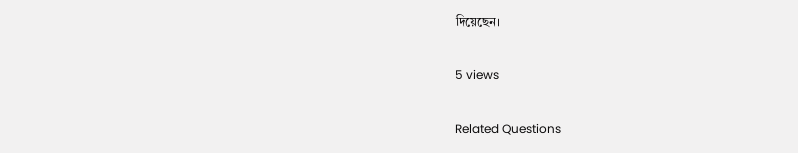দিয়েছেন।

5 views

Related Questions